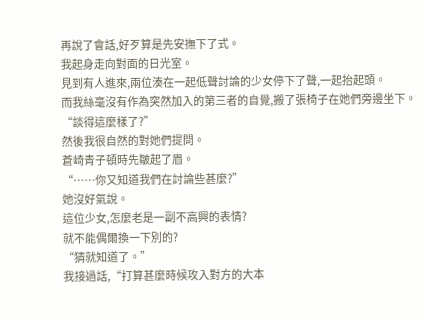再說了會話,好歹算是先安撫下了式。
我起身走向對面的日光室。
見到有人進來,兩位湊在一起低聲討論的少女停下了聲,一起抬起頭。
而我絲毫沒有作為突然加入的第三者的自覺,搬了張椅子在她們旁邊坐下。
“談得這麼樣了?”
然後我很自然的對她們提問。
蒼崎青子頓時先皺起了眉。
“……你又知道我們在討論些甚麼?”
她沒好氣說。
這位少女,怎麼老是一副不高興的表情?
就不能偶爾換一下別的?
“猜就知道了。”
我接過話,“打算甚麼時候攻入對方的大本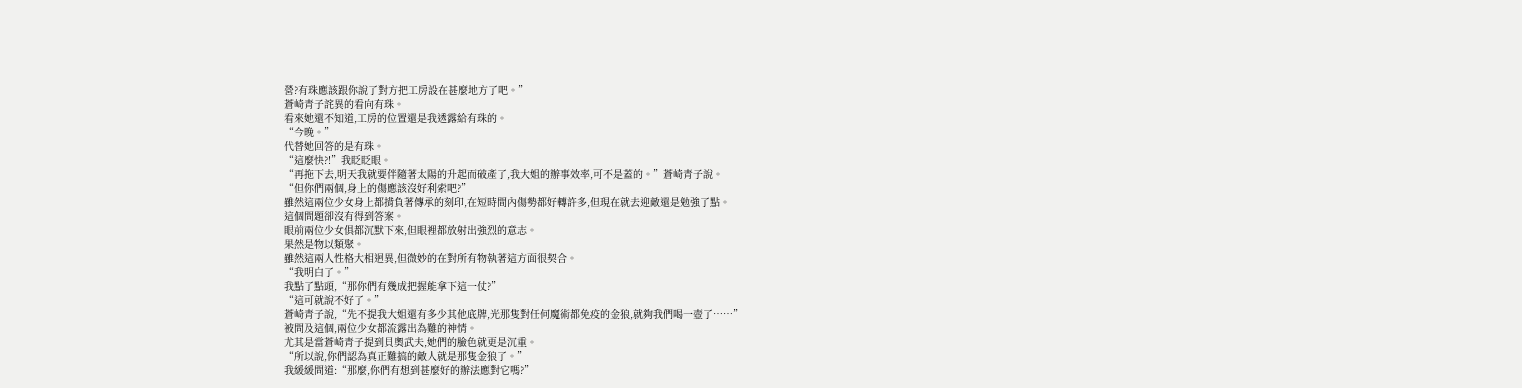營?有珠應該跟你說了對方把工房設在甚麼地方了吧。”
蒼崎青子詫異的看向有珠。
看來她還不知道,工房的位置還是我透露給有珠的。
“今晚。”
代替她回答的是有珠。
“這麼快?!”我眨眨眼。
“再拖下去,明天我就要伴隨著太陽的升起而破產了,我大姐的辦事效率,可不是蓋的。”蒼崎青子說。
“但你們兩個,身上的傷應該沒好利索吧?”
雖然這兩位少女身上都揹負著傳承的刻印,在短時間內傷勢都好轉許多,但現在就去迎敵還是勉強了點。
這個問題卻沒有得到答案。
眼前兩位少女俱都沉默下來,但眼裡都放射出強烈的意志。
果然是物以類聚。
雖然這兩人性格大相迥異,但微妙的在對所有物執著這方面很契合。
“我明白了。”
我點了點頭,“那你們有幾成把握能拿下這一仗?”
“這可就說不好了。”
蒼崎青子說,“先不提我大姐還有多少其他底牌,光那隻對任何魔術都免疫的金狼,就夠我們喝一壺了……”
被問及這個,兩位少女都流露出為難的神情。
尤其是當蒼崎青子提到貝奧武夫,她們的臉色就更是沉重。
“所以說,你們認為真正難搞的敵人就是那隻金狼了。”
我緩緩問道:“那麼,你們有想到甚麼好的辦法應對它嗎?”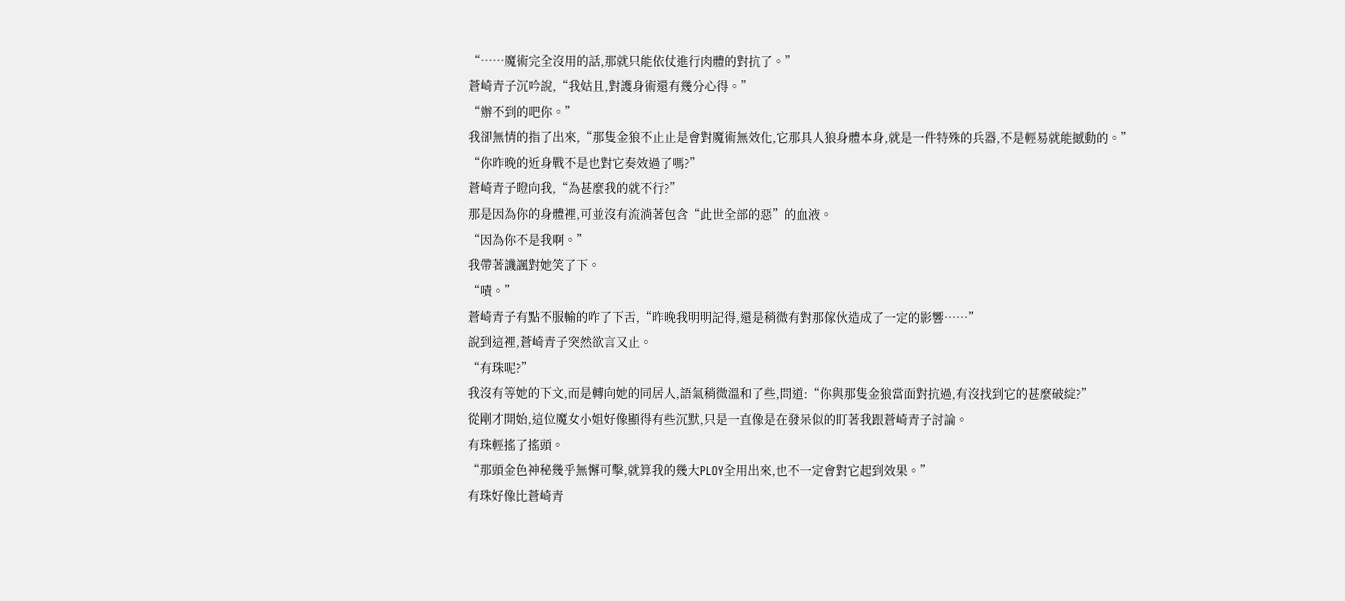“……魔術完全沒用的話,那就只能依仗進行肉體的對抗了。”
蒼崎青子沉吟說,“我姑且,對護身術還有幾分心得。”
“辦不到的吧你。”
我卻無情的指了出來,“那隻金狼不止止是會對魔術無效化,它那具人狼身體本身,就是一件特殊的兵器,不是輕易就能撼動的。”
“你昨晚的近身戰不是也對它奏效過了嗎?”
蒼崎青子瞪向我,“為甚麼我的就不行?”
那是因為你的身體裡,可並沒有流淌著包含“此世全部的惡”的血液。
“因為你不是我啊。”
我帶著譏諷對她笑了下。
“嘖。”
蒼崎青子有點不服輸的咋了下舌,“昨晚我明明記得,還是稍微有對那傢伙造成了一定的影響……”
說到這裡,蒼崎青子突然欲言又止。
“有珠呢?”
我沒有等她的下文,而是轉向她的同居人,語氣稍微溫和了些,問道:“你與那隻金狼當面對抗過,有沒找到它的甚麼破綻?”
從剛才開始,這位魔女小姐好像顯得有些沉默,只是一直像是在發呆似的盯著我跟蒼崎青子討論。
有珠輕搖了搖頭。
“那頭金色神秘幾乎無懈可擊,就算我的幾大PLOY全用出來,也不一定會對它起到效果。”
有珠好像比蒼崎青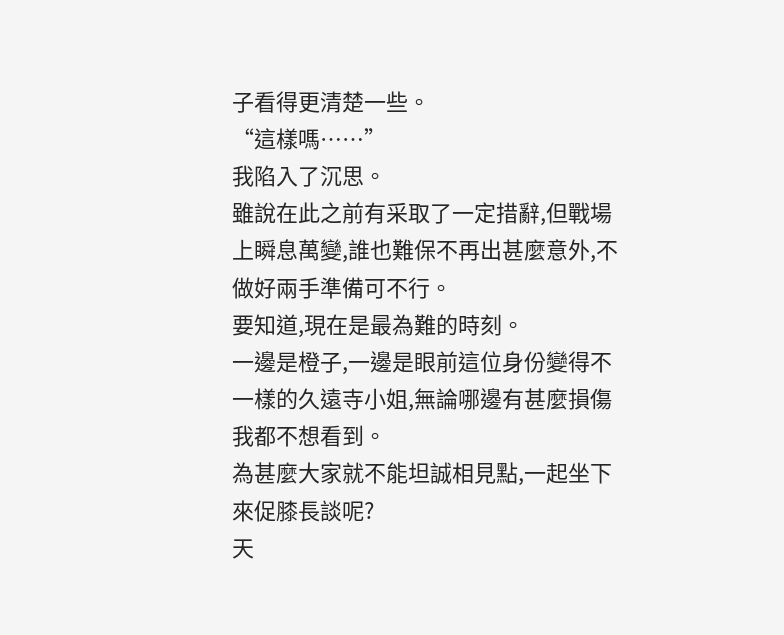子看得更清楚一些。
“這樣嗎……”
我陷入了沉思。
雖說在此之前有采取了一定措辭,但戰場上瞬息萬變,誰也難保不再出甚麼意外,不做好兩手準備可不行。
要知道,現在是最為難的時刻。
一邊是橙子,一邊是眼前這位身份變得不一樣的久遠寺小姐,無論哪邊有甚麼損傷我都不想看到。
為甚麼大家就不能坦誠相見點,一起坐下來促膝長談呢?
天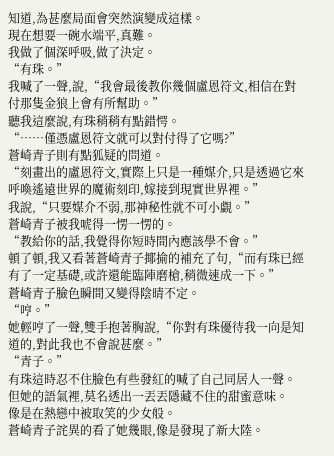知道,為甚麼局面會突然演變成這樣。
現在想要一碗水端平,真難。
我做了個深呼吸,做了決定。
“有珠。”
我喊了一聲,說,“我會最後教你幾個盧恩符文,相信在對付那隻金狼上會有所幫助。”
聽我這麼說,有珠稍稍有點錯愕。
“……僅憑盧恩符文就可以對付得了它嗎?”
蒼崎青子則有點狐疑的問道。
“刻畫出的盧恩符文,實際上只是一種媒介,只是透過它來呼喚遙遠世界的魔術刻印,嫁接到現實世界裡。”
我說,“只要媒介不弱,那神秘性就不可小覷。”
蒼崎青子被我唬得一愣一愣的。
“教給你的話,我覺得你短時間內應該學不會。”
頓了頓,我又看著蒼崎青子揶揄的補充了句,“而有珠已經有了一定基礎,或許還能臨陣磨槍,稍微速成一下。”
蒼崎青子臉色瞬間又變得陰晴不定。
“哼。”
她輕哼了一聲,雙手抱著胸說,“你對有珠優待我一向是知道的,對此我也不會說甚麼。”
“青子。”
有珠這時忍不住臉色有些發紅的喊了自己同居人一聲。
但她的語氣裡,莫名透出一丟丟隱藏不住的甜蜜意味。
像是在熱戀中被取笑的少女般。
蒼崎青子詫異的看了她幾眼,像是發現了新大陸。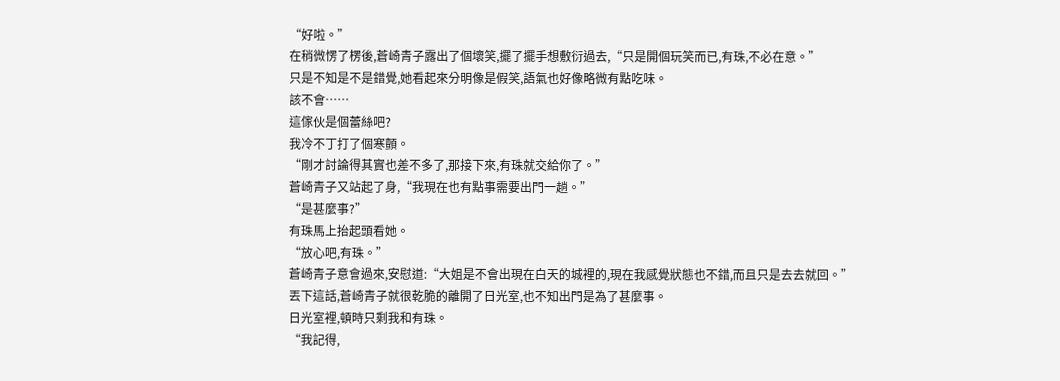“好啦。”
在稍微愣了楞後,蒼崎青子露出了個壞笑,擺了擺手想敷衍過去,“只是開個玩笑而已,有珠,不必在意。”
只是不知是不是錯覺,她看起來分明像是假笑,語氣也好像略微有點吃味。
該不會……
這傢伙是個蕾絲吧?
我冷不丁打了個寒顫。
“剛才討論得其實也差不多了,那接下來,有珠就交給你了。”
蒼崎青子又站起了身,“我現在也有點事需要出門一趟。”
“是甚麼事?”
有珠馬上抬起頭看她。
“放心吧,有珠。”
蒼崎青子意會過來,安慰道:“大姐是不會出現在白天的城裡的,現在我感覺狀態也不錯,而且只是去去就回。”
丟下這話,蒼崎青子就很乾脆的離開了日光室,也不知出門是為了甚麼事。
日光室裡,頓時只剩我和有珠。
“我記得,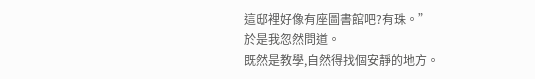這邸裡好像有座圖書館吧?有珠。”
於是我忽然問道。
既然是教學,自然得找個安靜的地方。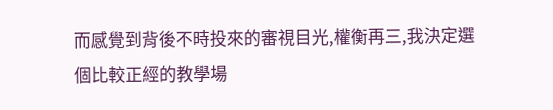而感覺到背後不時投來的審視目光,權衡再三,我決定選個比較正經的教學場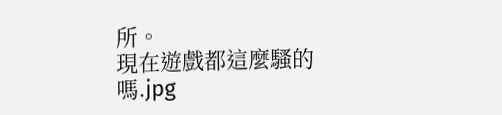所。
現在遊戲都這麼騷的嗎.jpg